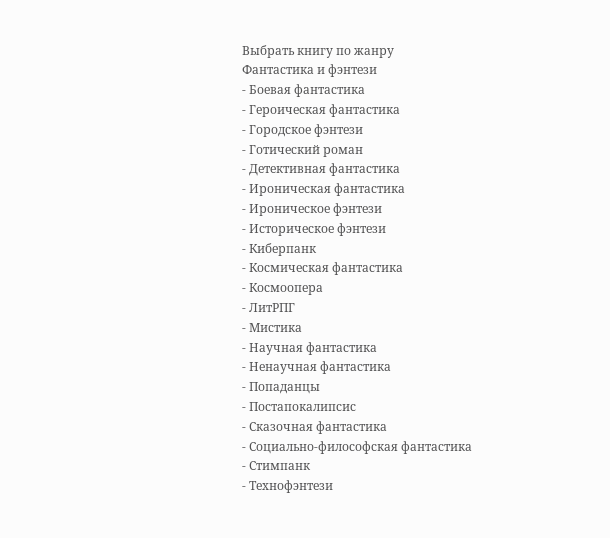Выбрать книгу по жанру
Фантастика и фэнтези
- Боевая фантастика
- Героическая фантастика
- Городское фэнтези
- Готический роман
- Детективная фантастика
- Ироническая фантастика
- Ироническое фэнтези
- Историческое фэнтези
- Киберпанк
- Космическая фантастика
- Космоопера
- ЛитРПГ
- Мистика
- Научная фантастика
- Ненаучная фантастика
- Попаданцы
- Постапокалипсис
- Сказочная фантастика
- Социально-философская фантастика
- Стимпанк
- Технофэнтези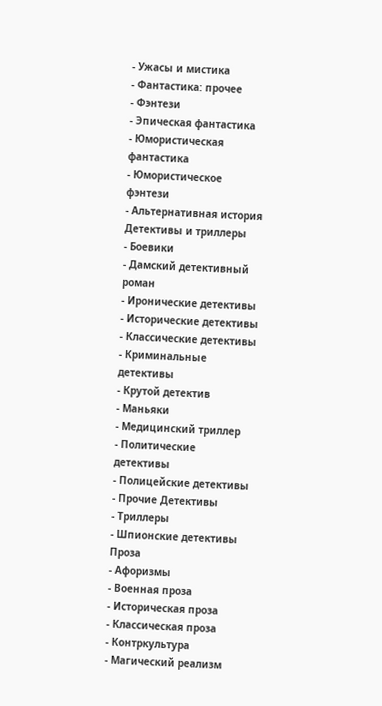- Ужасы и мистика
- Фантастика: прочее
- Фэнтези
- Эпическая фантастика
- Юмористическая фантастика
- Юмористическое фэнтези
- Альтернативная история
Детективы и триллеры
- Боевики
- Дамский детективный роман
- Иронические детективы
- Исторические детективы
- Классические детективы
- Криминальные детективы
- Крутой детектив
- Маньяки
- Медицинский триллер
- Политические детективы
- Полицейские детективы
- Прочие Детективы
- Триллеры
- Шпионские детективы
Проза
- Афоризмы
- Военная проза
- Историческая проза
- Классическая проза
- Контркультура
- Магический реализм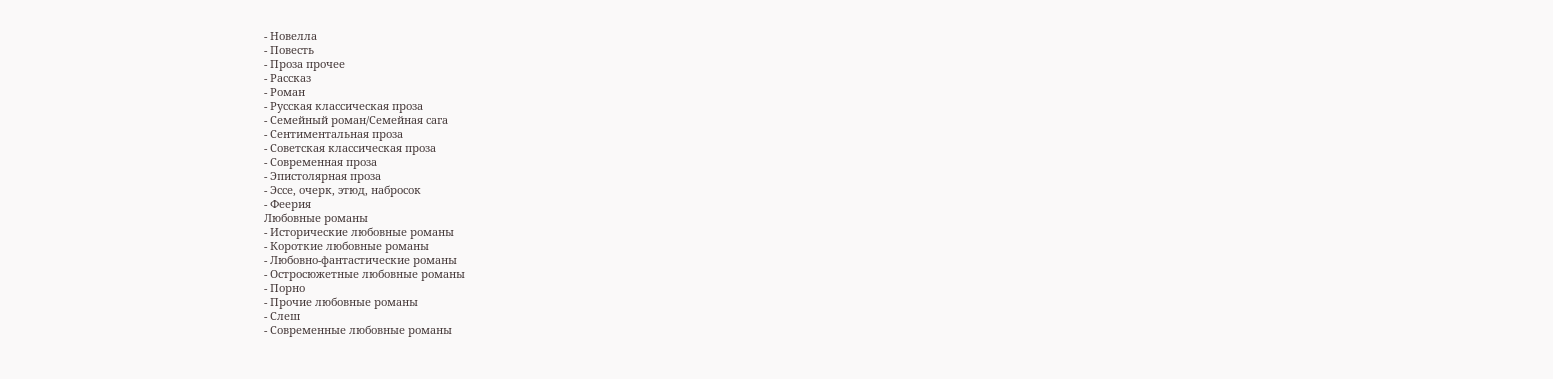- Новелла
- Повесть
- Проза прочее
- Рассказ
- Роман
- Русская классическая проза
- Семейный роман/Семейная сага
- Сентиментальная проза
- Советская классическая проза
- Современная проза
- Эпистолярная проза
- Эссе, очерк, этюд, набросок
- Феерия
Любовные романы
- Исторические любовные романы
- Короткие любовные романы
- Любовно-фантастические романы
- Остросюжетные любовные романы
- Порно
- Прочие любовные романы
- Слеш
- Современные любовные романы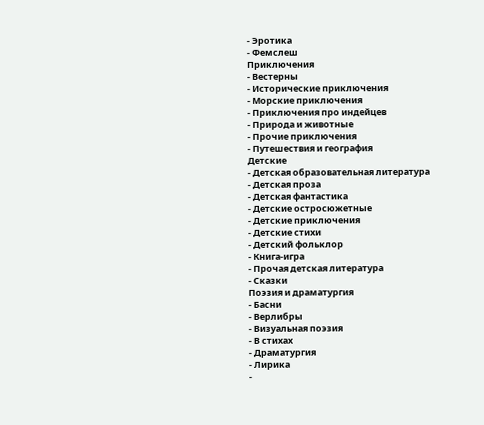- Эротика
- Фемслеш
Приключения
- Вестерны
- Исторические приключения
- Морские приключения
- Приключения про индейцев
- Природа и животные
- Прочие приключения
- Путешествия и география
Детские
- Детская образовательная литература
- Детская проза
- Детская фантастика
- Детские остросюжетные
- Детские приключения
- Детские стихи
- Детский фольклор
- Книга-игра
- Прочая детская литература
- Сказки
Поэзия и драматургия
- Басни
- Верлибры
- Визуальная поэзия
- В стихах
- Драматургия
- Лирика
-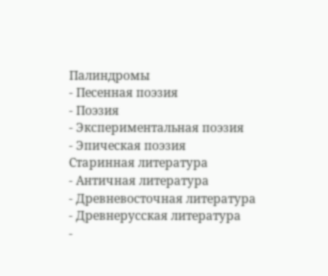Палиндромы
- Песенная поэзия
- Поэзия
- Экспериментальная поэзия
- Эпическая поэзия
Старинная литература
- Античная литература
- Древневосточная литература
- Древнерусская литература
-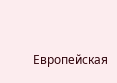Европейская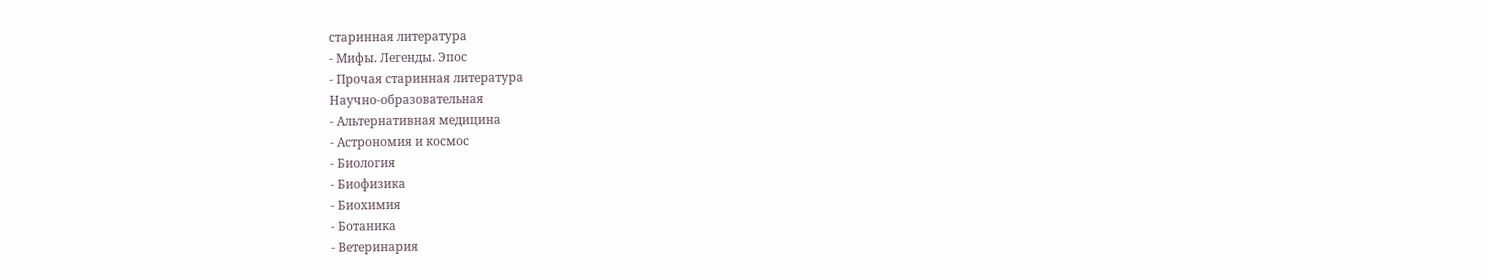старинная литература
- Мифы. Легенды. Эпос
- Прочая старинная литература
Научно-образовательная
- Альтернативная медицина
- Астрономия и космос
- Биология
- Биофизика
- Биохимия
- Ботаника
- Ветеринария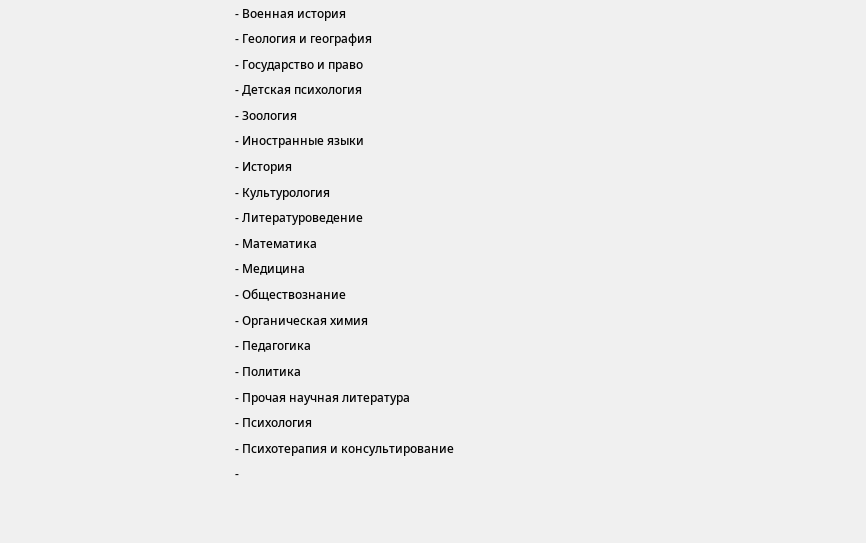- Военная история
- Геология и география
- Государство и право
- Детская психология
- Зоология
- Иностранные языки
- История
- Культурология
- Литературоведение
- Математика
- Медицина
- Обществознание
- Органическая химия
- Педагогика
- Политика
- Прочая научная литература
- Психология
- Психотерапия и консультирование
-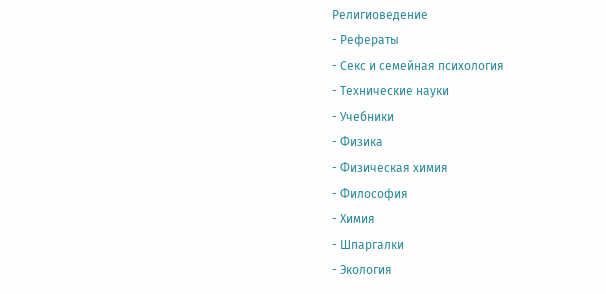Религиоведение
- Рефераты
- Секс и семейная психология
- Технические науки
- Учебники
- Физика
- Физическая химия
- Философия
- Химия
- Шпаргалки
- Экология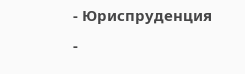- Юриспруденция
-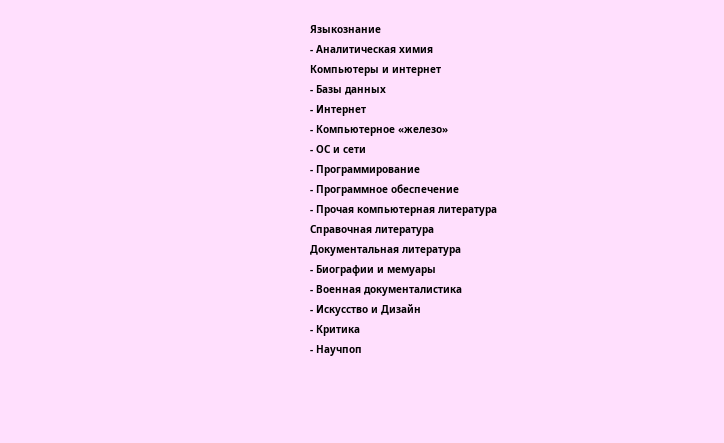Языкознание
- Аналитическая химия
Компьютеры и интернет
- Базы данных
- Интернет
- Компьютерное «железо»
- ОС и сети
- Программирование
- Программное обеспечение
- Прочая компьютерная литература
Справочная литература
Документальная литература
- Биографии и мемуары
- Военная документалистика
- Искусство и Дизайн
- Критика
- Научпоп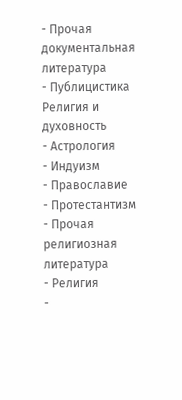- Прочая документальная литература
- Публицистика
Религия и духовность
- Астрология
- Индуизм
- Православие
- Протестантизм
- Прочая религиозная литература
- Религия
-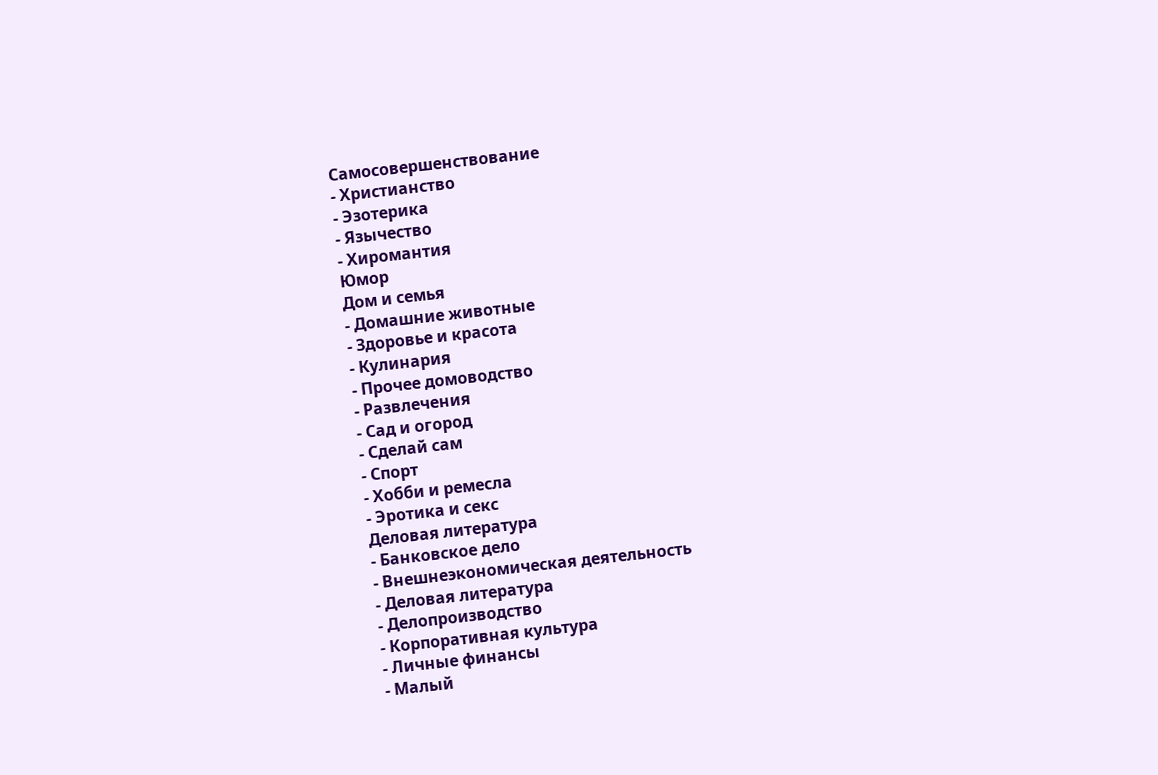Самосовершенствование
- Христианство
- Эзотерика
- Язычество
- Хиромантия
Юмор
Дом и семья
- Домашние животные
- Здоровье и красота
- Кулинария
- Прочее домоводство
- Развлечения
- Сад и огород
- Сделай сам
- Спорт
- Хобби и ремесла
- Эротика и секс
Деловая литература
- Банковское дело
- Внешнеэкономическая деятельность
- Деловая литература
- Делопроизводство
- Корпоративная культура
- Личные финансы
- Малый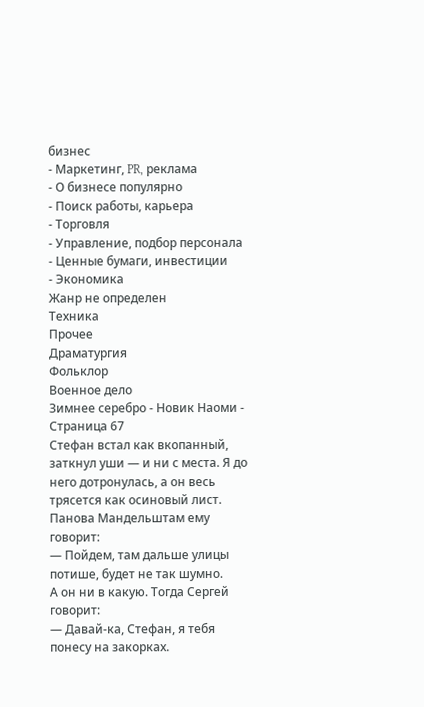бизнес
- Маркетинг, PR, реклама
- О бизнесе популярно
- Поиск работы, карьера
- Торговля
- Управление, подбор персонала
- Ценные бумаги, инвестиции
- Экономика
Жанр не определен
Техника
Прочее
Драматургия
Фольклор
Военное дело
Зимнее серебро - Новик Наоми - Страница 67
Стефан встал как вкопанный, заткнул уши — и ни с места. Я до него дотронулась, а он весь трясется как осиновый лист. Панова Мандельштам ему говорит:
— Пойдем, там дальше улицы потише, будет не так шумно.
А он ни в какую. Тогда Сергей говорит:
— Давай-ка, Стефан, я тебя понесу на закорках.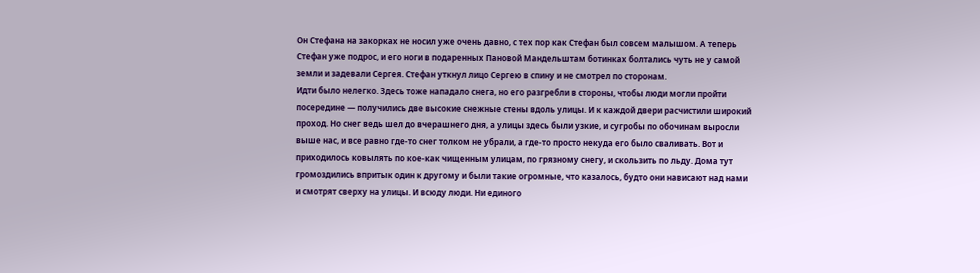Он Стефана на закорках не носил уже очень давно, с тех пор как Стефан был совсем малышом. А теперь Стефан уже подрос, и его ноги в подаренных Пановой Мандельштам ботинках болтались чуть не у самой земли и задевали Сергея. Стефан уткнул лицо Сергею в спину и не смотрел по сторонам.
Идти было нелегко. Здесь тоже нападало снега, но его разгребли в стороны, чтобы люди могли пройти посередине — получились две высокие снежные стены вдоль улицы. И к каждой двери расчистили широкий проход. Но снег ведь шел до вчерашнего дня, а улицы здесь были узкие, и сугробы по обочинам выросли выше нас, и все равно где-то снег толком не убрали, а где-то просто некуда его было сваливать. Вот и приходилось ковылять по кое-как чищенным улицам, по грязному снегу, и скользить по льду. Дома тут громоздились впритык один к другому и были такие огромные, что казалось, будто они нависают над нами и смотрят сверху на улицы. И всюду люди. Ни единого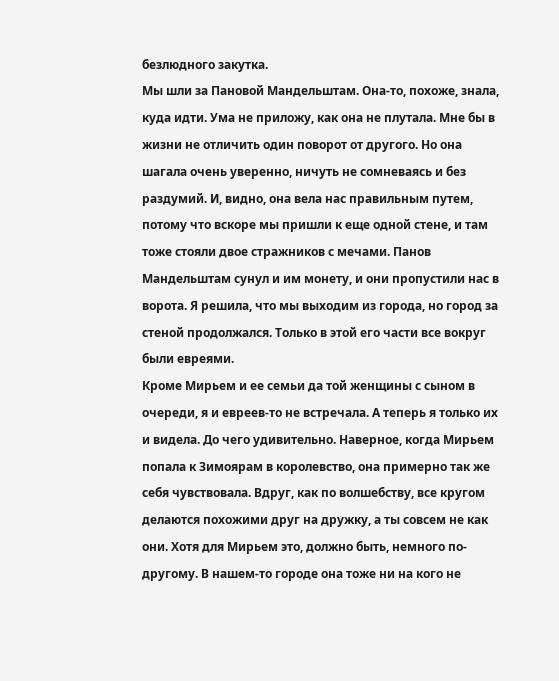безлюдного закутка.
Мы шли за Пановой Мандельштам. Она-то, похоже, знала, куда идти. Ума не приложу, как она не плутала. Мне бы в жизни не отличить один поворот от другого. Но она шагала очень уверенно, ничуть не сомневаясь и без раздумий. И, видно, она вела нас правильным путем, потому что вскоре мы пришли к еще одной стене, и там тоже стояли двое стражников с мечами. Панов Мандельштам сунул и им монету, и они пропустили нас в ворота. Я решила, что мы выходим из города, но город за стеной продолжался. Только в этой его части все вокруг были евреями.
Кроме Мирьем и ее семьи да той женщины с сыном в очереди, я и евреев-то не встречала. А теперь я только их и видела. До чего удивительно. Наверное, когда Мирьем попала к Зимоярам в королевство, она примерно так же себя чувствовала. Вдруг, как по волшебству, все кругом делаются похожими друг на дружку, а ты совсем не как они. Хотя для Мирьем это, должно быть, немного по-другому. В нашем-то городе она тоже ни на кого не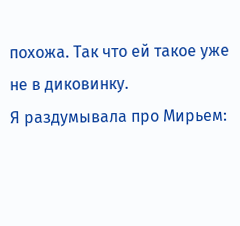похожа. Так что ей такое уже не в диковинку.
Я раздумывала про Мирьем: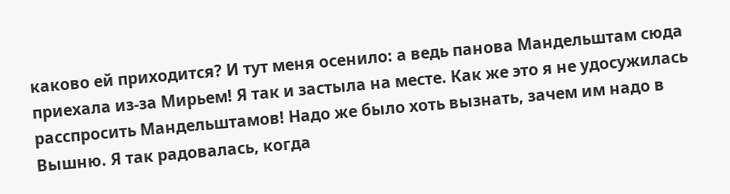каково ей приходится? И тут меня осенило: а ведь панова Мандельштам сюда приехала из-за Мирьем! Я так и застыла на месте. Как же это я не удосужилась расспросить Мандельштамов! Надо же было хоть вызнать, зачем им надо в Вышню. Я так радовалась, когда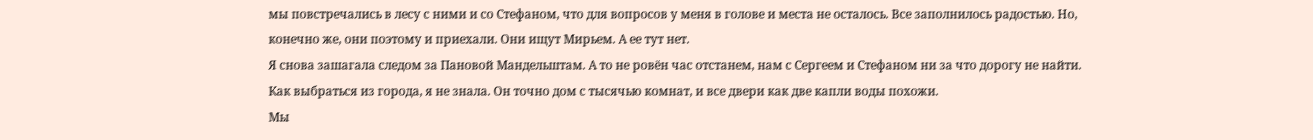мы повстречались в лесу с ними и со Стефаном, что для вопросов у меня в голове и места не осталось. Все заполнилось радостью. Но, конечно же, они поэтому и приехали. Они ищут Мирьем. А ее тут нет.
Я снова зашагала следом за Пановой Мандельштам. А то не ровён час отстанем, нам с Сергеем и Стефаном ни за что дорогу не найти. Как выбраться из города, я не знала. Он точно дом с тысячью комнат, и все двери как две капли воды похожи.
Мы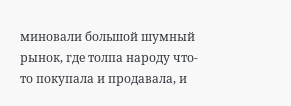миновали большой шумный рынок, где толпа народу что-то покупала и продавала, и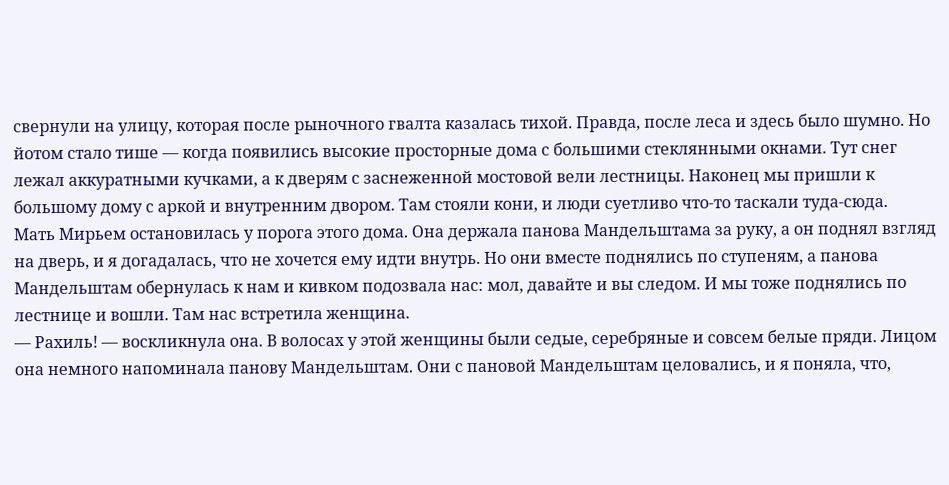свернули на улицу, которая после рыночного гвалта казалась тихой. Правда, после леса и здесь было шумно. Но йотом стало тише — когда появились высокие просторные дома с большими стеклянными окнами. Тут снег лежал аккуратными кучками, а к дверям с заснеженной мостовой вели лестницы. Наконец мы пришли к большому дому с аркой и внутренним двором. Там стояли кони, и люди суетливо что-то таскали туда-сюда.
Мать Мирьем остановилась у порога этого дома. Она держала панова Мандельштама за руку, а он поднял взгляд на дверь, и я догадалась, что не хочется ему идти внутрь. Но они вместе поднялись по ступеням, а панова Мандельштам обернулась к нам и кивком подозвала нас: мол, давайте и вы следом. И мы тоже поднялись по лестнице и вошли. Там нас встретила женщина.
— Рахиль! — воскликнула она. В волосах у этой женщины были седые, серебряные и совсем белые пряди. Лицом она немного напоминала панову Мандельштам. Они с пановой Мандельштам целовались, и я поняла, что,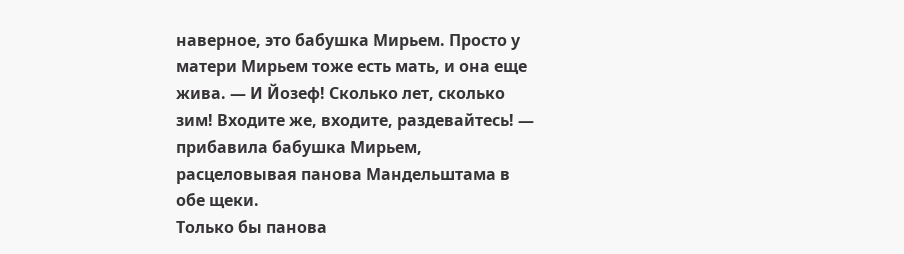наверное, это бабушка Мирьем. Просто у матери Мирьем тоже есть мать, и она еще жива. — И Йозеф! Сколько лет, сколько зим! Входите же, входите, раздевайтесь! — прибавила бабушка Мирьем, расцеловывая панова Мандельштама в обе щеки.
Только бы панова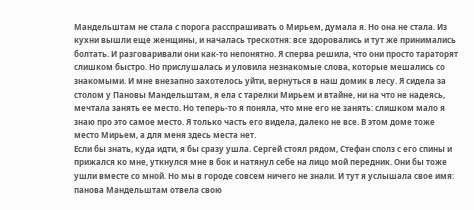Мандельштам не стала с порога расспрашивать о Мирьем, думала я. Но она не стала. Из кухни вышли еще женщины, и началась трескотня: все здоровались и тут же принимались болтать. И разговаривали они как-то непонятно. Я сперва решила, что они просто тараторят слишком быстро. Но прислушалась и уловила незнакомые слова, которые мешались со знакомыми. И мне внезапно захотелось уйти, вернуться в наш домик в лесу. Я сидела за столом у Пановы Мандельштам, я ела с тарелки Мирьем и втайне, ни на что не надеясь, мечтала занять ее место. Но теперь-то я поняла, что мне его не занять: слишком мало я знаю про это самое место. Я только часть его видела, далеко не все. В этом доме тоже место Мирьем, а для меня здесь места нет.
Если бы знать, куда идти, я бы сразу ушла. Сергей стоял рядом, Стефан сполз с его спины и прижался ко мне, уткнулся мне в бок и натянул себе на лицо мой передник. Они бы тоже ушли вместе со мной. Но мы в городе совсем ничего не знали. И тут я услышала свое имя: панова Мандельштам отвела свою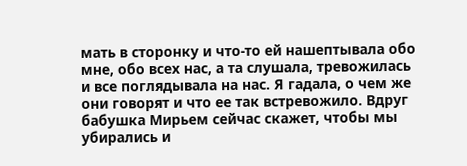мать в сторонку и что-то ей нашептывала обо мне, обо всех нас, а та слушала, тревожилась и все поглядывала на нас. Я гадала, о чем же они говорят и что ее так встревожило. Вдруг бабушка Мирьем сейчас скажет, чтобы мы убирались и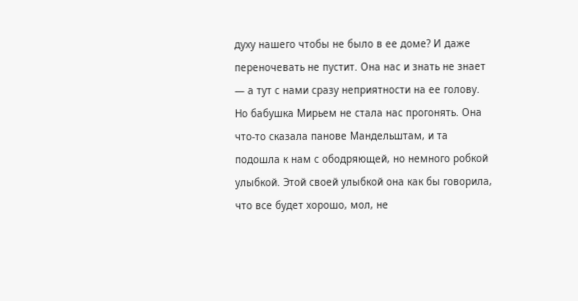духу нашего чтобы не было в ее доме? И даже переночевать не пустит. Она нас и знать не знает — а тут с нами сразу неприятности на ее голову.
Но бабушка Мирьем не стала нас прогонять. Она что-то сказала панове Мандельштам, и та подошла к нам с ободряющей, но немного робкой улыбкой. Этой своей улыбкой она как бы говорила, что все будет хорошо, мол, не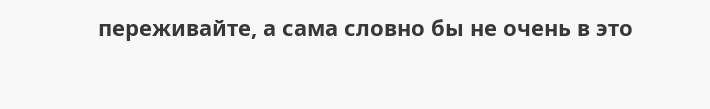переживайте, а сама словно бы не очень в это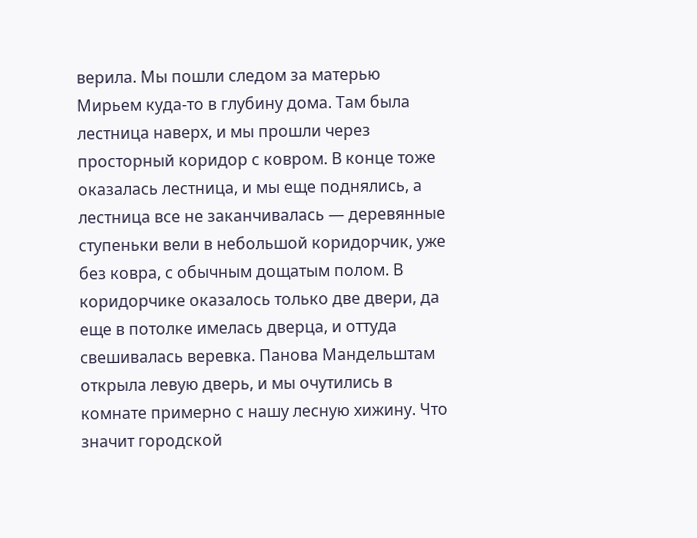верила. Мы пошли следом за матерью Мирьем куда-то в глубину дома. Там была лестница наверх, и мы прошли через просторный коридор с ковром. В конце тоже оказалась лестница, и мы еще поднялись, а лестница все не заканчивалась — деревянные ступеньки вели в небольшой коридорчик, уже без ковра, с обычным дощатым полом. В коридорчике оказалось только две двери, да еще в потолке имелась дверца, и оттуда свешивалась веревка. Панова Мандельштам открыла левую дверь, и мы очутились в комнате примерно с нашу лесную хижину. Что значит городской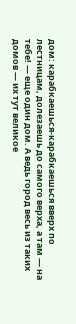дом: карабкаешься-карабкаешься вверх по лестницам, долезаешь до самого верха, а там — на тебе! — еще один дом. А ведь город весь из таких домов — их тут великое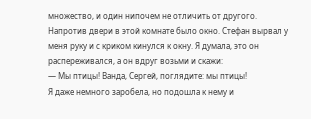множество, и один нипочем не отличить от другого.
Напротив двери в этой комнате было окно. Стефан вырвал у меня руку и с криком кинулся к окну. Я думала, это он распереживался, а он вдруг возьми и скажи:
— Мы птицы! Ванда, Сергей, поглядите: мы птицы!
Я даже немного заробела, но подошла к нему и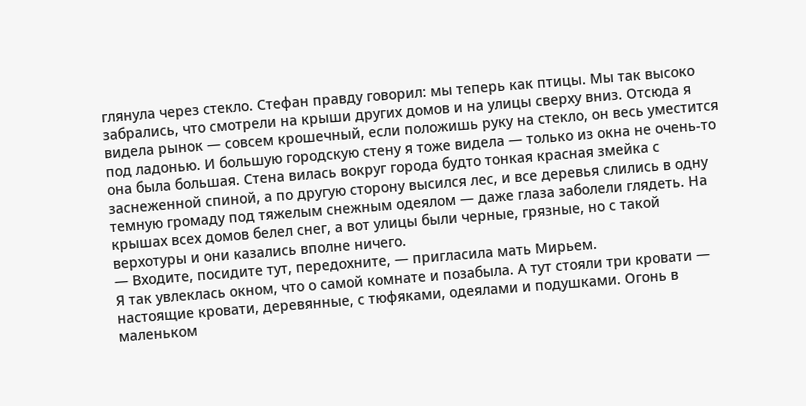глянула через стекло. Стефан правду говорил: мы теперь как птицы. Мы так высоко забрались, что смотрели на крыши других домов и на улицы сверху вниз. Отсюда я видела рынок — совсем крошечный, если положишь руку на стекло, он весь уместится под ладонью. И большую городскую стену я тоже видела — только из окна не очень-то она была большая. Стена вилась вокруг города будто тонкая красная змейка с заснеженной спиной, а по другую сторону высился лес, и все деревья слились в одну темную громаду под тяжелым снежным одеялом — даже глаза заболели глядеть. На крышах всех домов белел снег, а вот улицы были черные, грязные, но с такой верхотуры и они казались вполне ничего.
— Входите, посидите тут, передохните, — пригласила мать Мирьем.
Я так увлеклась окном, что о самой комнате и позабыла. А тут стояли три кровати — настоящие кровати, деревянные, с тюфяками, одеялами и подушками. Огонь в маленьком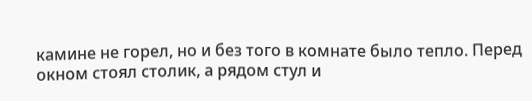камине не горел, но и без того в комнате было тепло. Перед окном стоял столик, а рядом стул и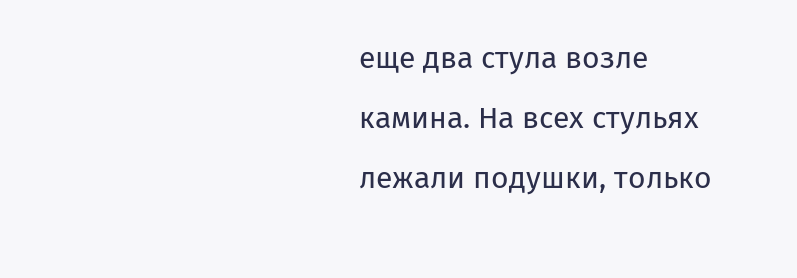еще два стула возле камина. На всех стульях лежали подушки, только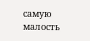самую малость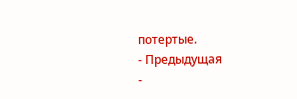потертые.
- Предыдущая
-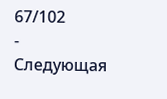67/102
- Следующая